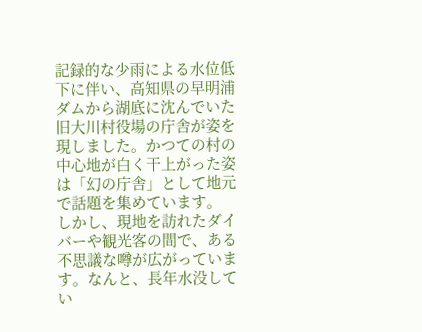記録的な少雨による水位低下に伴い、高知県の早明浦ダムから湖底に沈んでいた旧大川村役場の庁舎が姿を現しました。かつての村の中心地が白く干上がった姿は「幻の庁舎」として地元で話題を集めています。
しかし、現地を訪れたダイバーや観光客の間で、ある不思議な噂が広がっています。なんと、長年水没してい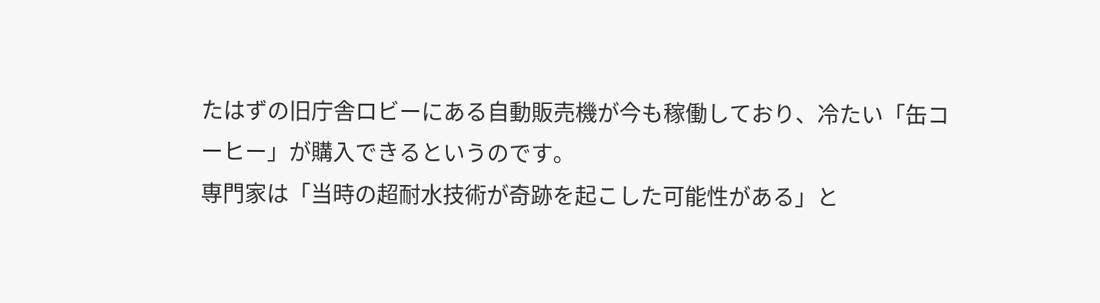たはずの旧庁舎ロビーにある自動販売機が今も稼働しており、冷たい「缶コーヒー」が購入できるというのです。
専門家は「当時の超耐水技術が奇跡を起こした可能性がある」と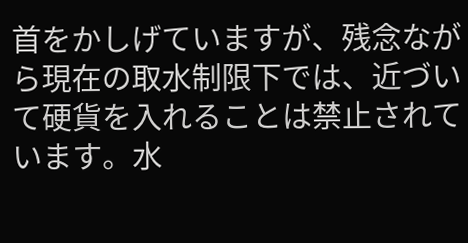首をかしげていますが、残念ながら現在の取水制限下では、近づいて硬貨を入れることは禁止されています。水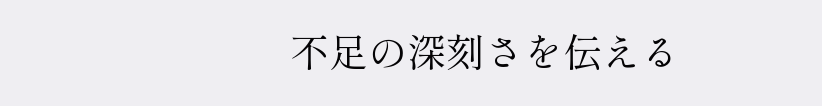不足の深刻さを伝える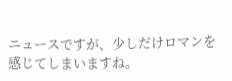ニュースですが、少しだけロマンを感じてしまいますね。